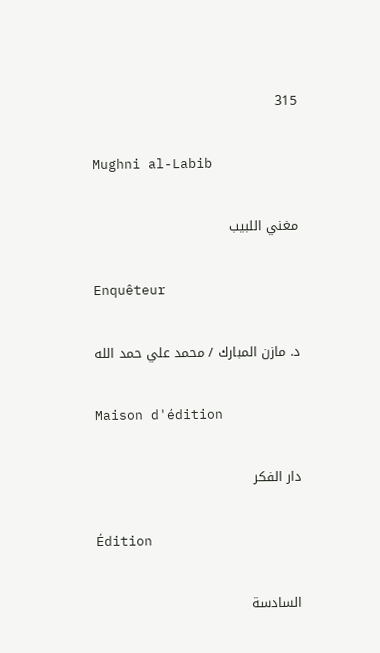315

Mughni al-Labib

مغني اللبيب

Enquêteur

د. مازن المبارك / محمد علي حمد الله

Maison d'édition

دار الفكر

Édition

السادسة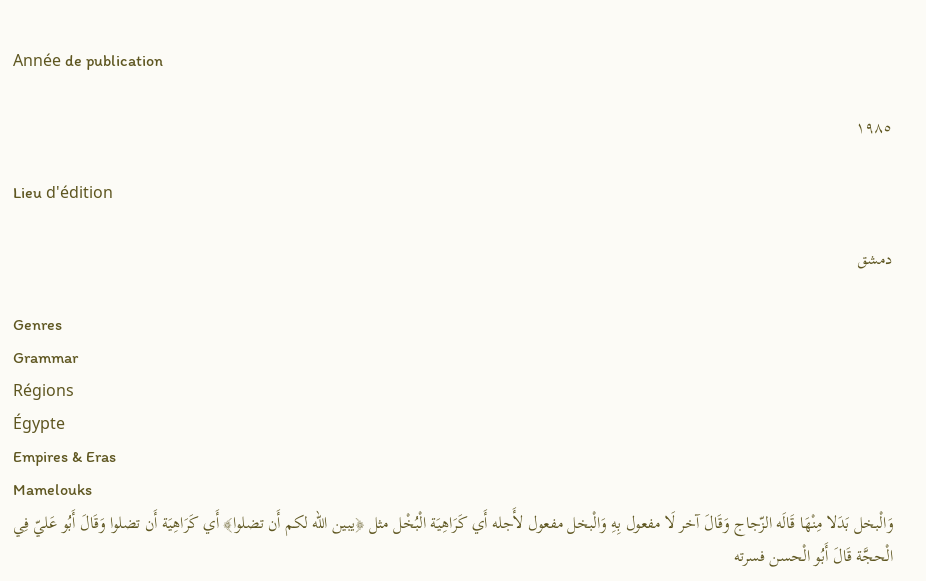Année de publication

١٩٨٥

Lieu d'édition

دمشق

Genres
Grammar
Régions
Égypte
Empires & Eras
Mamelouks
وَالْبخل بَدَلا مِنْهَا قَالَه الزّجاج وَقَالَ آخر لَا مفعول بِهِ وَالْبخل مفعول لأَجله أَي كَرَاهِيَة الْبُخْل مثل ﴿يبين الله لكم أَن تضلوا﴾ أَي كَرَاهِيَة أَن تضلوا وَقَالَ أَبُو عَليّ فِي الْحجَّة قَالَ أَبُو الْحسن فسرته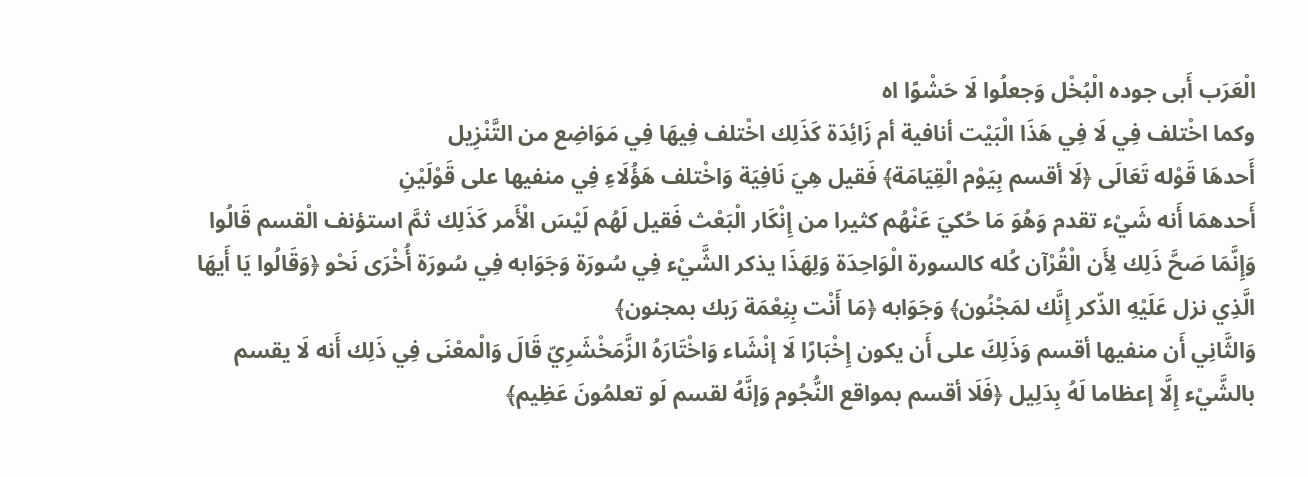الْعَرَب أَبى جوده الْبُخْل وَجعلُوا لَا حَشْوًا اه
وكما اخْتلف فِي لَا فِي هَذَا الْبَيْت أنافية أم زَائِدَة كَذَلِك اخْتلف فِيهَا فِي مَوَاضِع من التَّنْزِيل
أَحدهَا قَوْله تَعَالَى ﴿لَا أقسم بِيَوْم الْقِيَامَة﴾ فَقيل هِيَ نَافِيَة وَاخْتلف هَؤُلَاءِ فِي منفيها على قَوْلَيْنِ
أَحدهمَا أَنه شَيْء تقدم وَهُوَ مَا حُكيَ عَنْهُم كثيرا من إِنْكَار الْبَعْث فَقيل لَهُم لَيْسَ الْأَمر كَذَلِك ثمَّ استؤنف الْقسم قَالُوا وَإِنَّمَا صَحَّ ذَلِك لِأَن الْقُرْآن كُله كالسورة الْوَاحِدَة وَلِهَذَا يذكر الشَّيْء فِي سُورَة وَجَوَابه فِي سُورَة أُخْرَى نَحْو ﴿وَقَالُوا يَا أَيهَا الَّذِي نزل عَلَيْهِ الذّكر إِنَّك لمَجْنُون﴾ وَجَوَابه ﴿مَا أَنْت بِنِعْمَة رَبك بمجنون﴾
وَالثَّانِي أَن منفيها أقسم وَذَلِكَ على أَن يكون إِخْبَارًا لَا إنْشَاء وَاخْتَارَهُ الزَّمَخْشَرِيّ قَالَ وَالْمعْنَى فِي ذَلِك أَنه لَا يقسم بالشَّيْء إِلَّا إعظاما لَهُ بِدَلِيل ﴿فَلَا أقسم بمواقع النُّجُوم وَإنَّهُ لقسم لَو تعلمُونَ عَظِيم﴾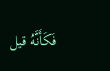فَكَأَنَّهُ قيل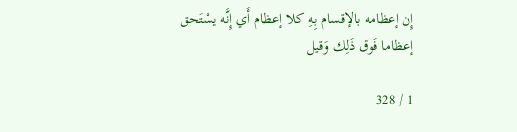إِن إعظامه بالإقسام بِهِ كلا إعظام أَي إِنَّه يسْتَحق إعظاما فَوق ذَلِك وَقيل

1 / 328